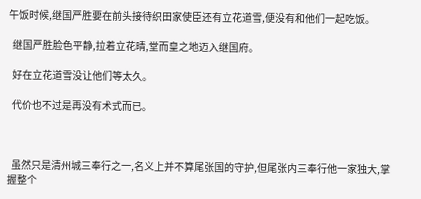午饭时候,继国严胜要在前头接待织田家使臣还有立花道雪,便没有和他们一起吃饭。

  继国严胜脸色平静,拉着立花晴,堂而皇之地迈入继国府。

  好在立花道雪没让他们等太久。

  代价也不过是再没有术式而已。



  虽然只是清州城三奉行之一,名义上并不算尾张国的守护,但尾张内三奉行他一家独大,掌握整个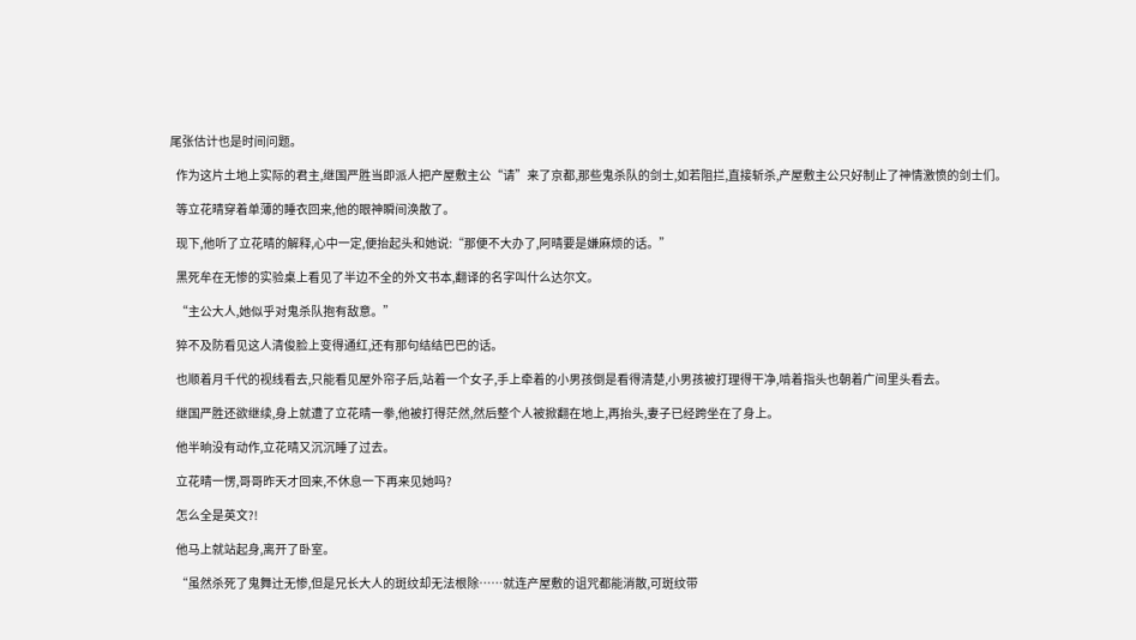尾张估计也是时间问题。

  作为这片土地上实际的君主,继国严胜当即派人把产屋敷主公“请”来了京都,那些鬼杀队的剑士,如若阻拦,直接斩杀,产屋敷主公只好制止了神情激愤的剑士们。

  等立花晴穿着单薄的睡衣回来,他的眼神瞬间涣散了。

  现下,他听了立花晴的解释,心中一定,便抬起头和她说:“那便不大办了,阿晴要是嫌麻烦的话。”

  黑死牟在无惨的实验桌上看见了半边不全的外文书本,翻译的名字叫什么达尔文。

  “主公大人,她似乎对鬼杀队抱有敌意。”

  猝不及防看见这人清俊脸上变得通红,还有那句结结巴巴的话。

  也顺着月千代的视线看去,只能看见屋外帘子后,站着一个女子,手上牵着的小男孩倒是看得清楚,小男孩被打理得干净,啃着指头也朝着广间里头看去。

  继国严胜还欲继续,身上就遭了立花晴一拳,他被打得茫然,然后整个人被掀翻在地上,再抬头,妻子已经跨坐在了身上。

  他半晌没有动作,立花晴又沉沉睡了过去。

  立花晴一愣,哥哥昨天才回来,不休息一下再来见她吗?

  怎么全是英文?!

  他马上就站起身,离开了卧室。

  “虽然杀死了鬼舞辻无惨,但是兄长大人的斑纹却无法根除……就连产屋敷的诅咒都能消散,可斑纹带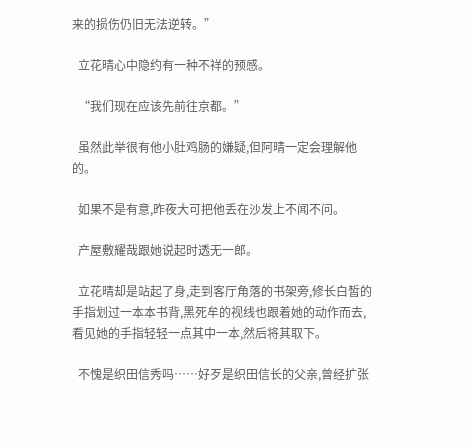来的损伤仍旧无法逆转。”

  立花晴心中隐约有一种不祥的预感。

  “我们现在应该先前往京都。”

  虽然此举很有他小肚鸡肠的嫌疑,但阿晴一定会理解他的。

  如果不是有意,昨夜大可把他丢在沙发上不闻不问。

  产屋敷耀哉跟她说起时透无一郎。

  立花晴却是站起了身,走到客厅角落的书架旁,修长白皙的手指划过一本本书背,黑死牟的视线也跟着她的动作而去,看见她的手指轻轻一点其中一本,然后将其取下。

  不愧是织田信秀吗……好歹是织田信长的父亲,曾经扩张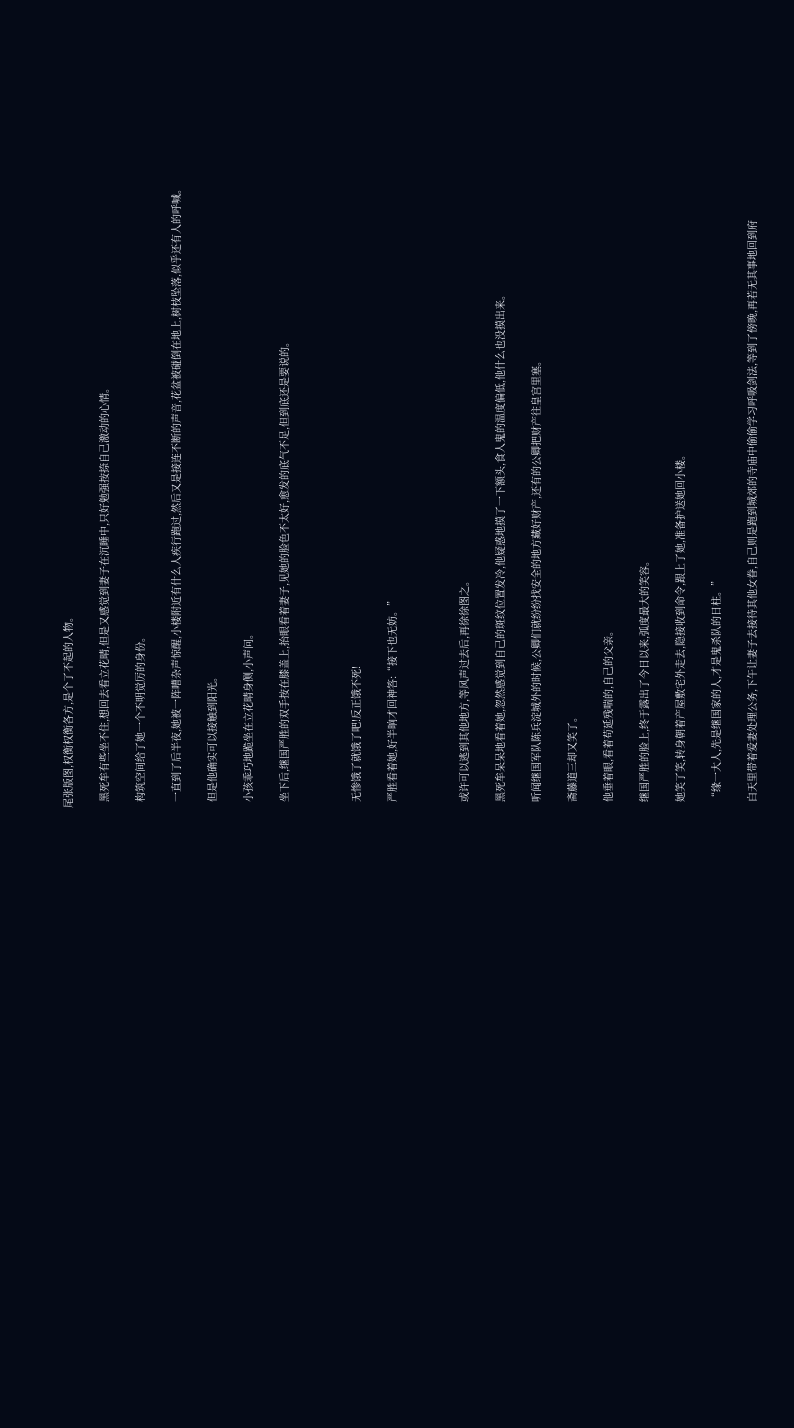尾张版图,权衡权衡各方,是个了不起的人物。

  黑死牟有些坐不住,想回去看立花晴,但是又感觉到妻子在沉睡中,只好勉强按捺自己激动的心情。

  构筑空间给了她一个不明觉厉的身份。

  一直到了后半夜,她被一阵嘈杂声惊醒,小楼附近有什么人疾行跑过,然后又是接连不断的声音,花盆被碰倒在地上,树枝坠落,似乎还有人的呼喊。

  但是他确实可以接触到阳光。

  小孩乖巧地跪坐在立花晴身侧,小声问。

  坐下后,继国严胜的双手按在膝盖上,抬眼看着妻子,见她的脸色不太好,愈发的底气不足,但到底还是要说的。



  无惨饿了就饿了吧!反正饿不死!

  严胜看着她,好半晌才回神答:“接下也无妨。”



  或许可以逃到其他地方,等风声过去后,再徐徐图之。

  黑死牟呆呆地看着她,忽然感觉到自己的斑纹位置发冷,他疑惑地摸了一下额头,食人鬼的温度偏低,他什么也没摸出来。

  听闻继国军队陈兵淀城外的时候,公卿们就纷纷找安全的地方藏好财产,还有的公卿把财产往皇宫里塞。

  斋藤道三却又笑了。

  他垂着眼,看着苟延残喘的,自己的父亲。

  继国严胜的脸上,终于露出了今日以来,弧度最大的笑容。

  她笑了笑,转身朝着产屋敷宅外走去,隐接收到命令,跟上了她,准备护送她回小楼。

  “缘一大人,先是继国家的人,才是鬼杀队的日柱。”

  白天里带着爱妻处理公务,下午让妻子去接待其他女眷,自己则是跑到城郊的寺庙中偷偷学习呼吸剑法,等到了傍晚,再若无其事地回到府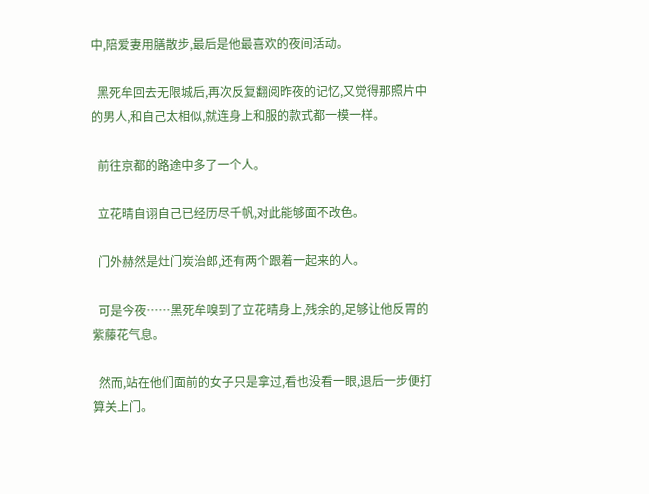中,陪爱妻用膳散步,最后是他最喜欢的夜间活动。

  黑死牟回去无限城后,再次反复翻阅昨夜的记忆,又觉得那照片中的男人,和自己太相似,就连身上和服的款式都一模一样。

  前往京都的路途中多了一个人。

  立花晴自诩自己已经历尽千帆,对此能够面不改色。

  门外赫然是灶门炭治郎,还有两个跟着一起来的人。

  可是今夜……黑死牟嗅到了立花晴身上,残余的,足够让他反胃的紫藤花气息。

  然而,站在他们面前的女子只是拿过,看也没看一眼,退后一步便打算关上门。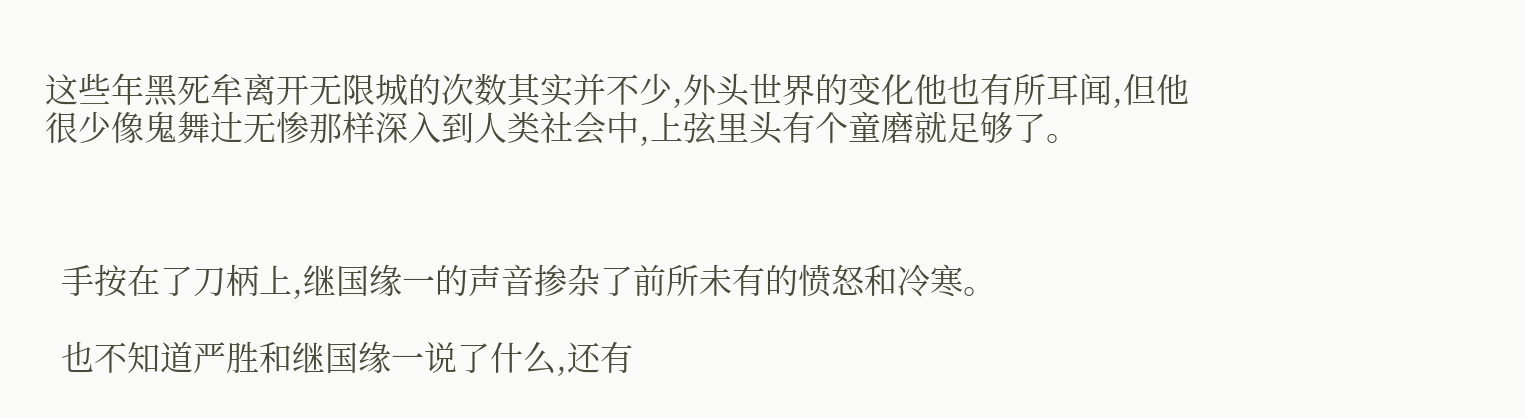这些年黑死牟离开无限城的次数其实并不少,外头世界的变化他也有所耳闻,但他很少像鬼舞辻无惨那样深入到人类社会中,上弦里头有个童磨就足够了。



  手按在了刀柄上,继国缘一的声音掺杂了前所未有的愤怒和冷寒。

  也不知道严胜和继国缘一说了什么,还有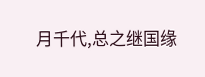月千代,总之继国缘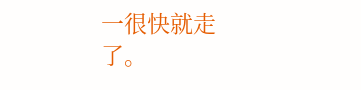一很快就走了。